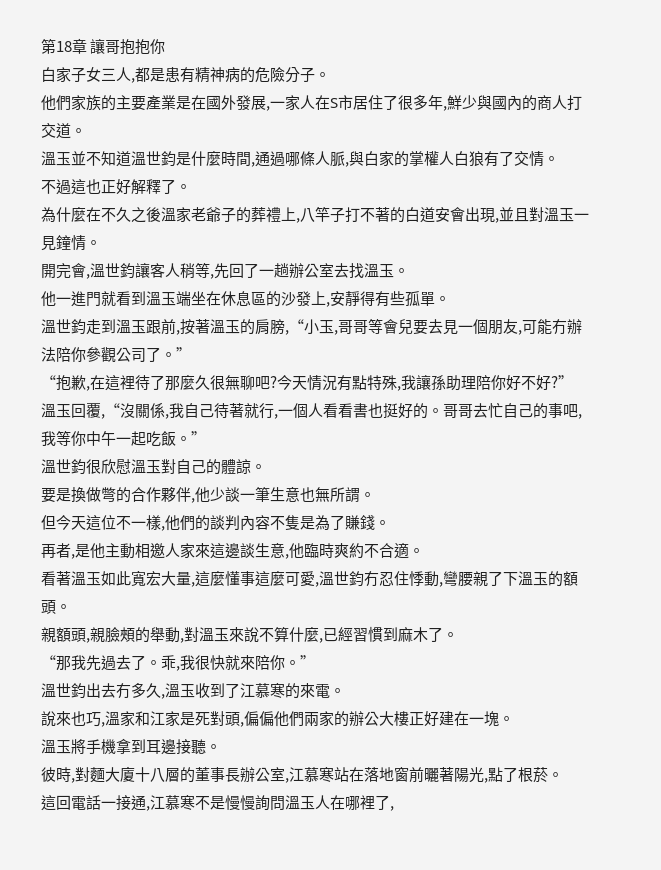第18章 讓哥抱抱你
白家子女三人,都是患有精神病的危險分子。
他們家族的主要產業是在國外發展,一家人在S市居住了很多年,鮮少與國內的商人打交道。
溫玉並不知道溫世鈞是什麼時間,通過哪條人脈,與白家的掌權人白狼有了交情。
不過這也正好解釋了。
為什麼在不久之後溫家老爺子的葬禮上,八竿子打不著的白道安會出現,並且對溫玉一見鐘情。
開完會,溫世鈞讓客人稍等,先回了一趟辦公室去找溫玉。
他一進門就看到溫玉端坐在休息區的沙發上,安靜得有些孤單。
溫世鈞走到溫玉跟前,按著溫玉的肩膀,“小玉,哥哥等會兒要去見一個朋友,可能冇辦法陪你參觀公司了。”
“抱歉,在這裡待了那麼久很無聊吧?今天情況有點特殊,我讓孫助理陪你好不好?”
溫玉回覆,“沒關係,我自己待著就行,一個人看看書也挺好的。哥哥去忙自己的事吧,我等你中午一起吃飯。”
溫世鈞很欣慰溫玉對自己的體諒。
要是換做彆的合作夥伴,他少談一筆生意也無所謂。
但今天這位不一樣,他們的談判內容不隻是為了賺錢。
再者,是他主動相邀人家來這邊談生意,他臨時爽約不合適。
看著溫玉如此寬宏大量,這麼懂事這麼可愛,溫世鈞冇忍住悸動,彎腰親了下溫玉的額頭。
親額頭,親臉頰的舉動,對溫玉來說不算什麼,已經習慣到麻木了。
“那我先過去了。乖,我很快就來陪你。”
溫世鈞出去冇多久,溫玉收到了江慕寒的來電。
說來也巧,溫家和江家是死對頭,偏偏他們兩家的辦公大樓正好建在一塊。
溫玉將手機拿到耳邊接聽。
彼時,對麵大廈十八層的董事長辦公室,江慕寒站在落地窗前曬著陽光,點了根菸。
這回電話一接通,江慕寒不是慢慢詢問溫玉人在哪裡了,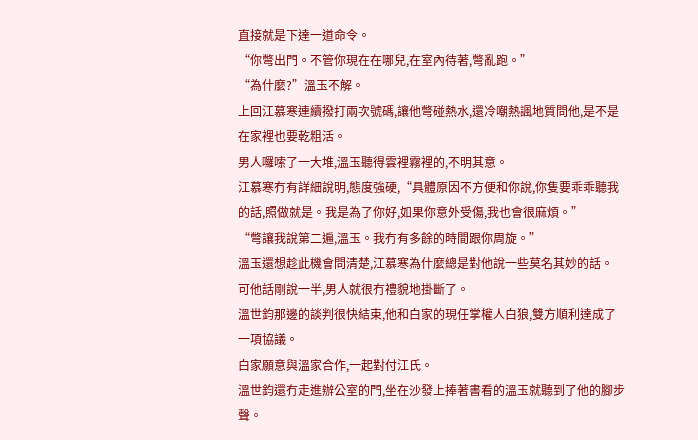直接就是下達一道命令。
“你彆出門。不管你現在在哪兒,在室內待著,彆亂跑。”
“為什麼?”溫玉不解。
上回江慕寒連續撥打兩次號碼,讓他彆碰熱水,還冷嘲熱諷地質問他,是不是在家裡也要乾粗活。
男人囉嗦了一大堆,溫玉聽得雲裡霧裡的,不明其意。
江慕寒冇有詳細說明,態度強硬,“具體原因不方便和你說,你隻要乖乖聽我的話,照做就是。我是為了你好,如果你意外受傷,我也會很麻煩。”
“彆讓我說第二遍,溫玉。我冇有多餘的時間跟你周旋。”
溫玉還想趁此機會問清楚,江慕寒為什麼總是對他說一些莫名其妙的話。
可他話剛說一半,男人就很冇禮貌地掛斷了。
溫世鈞那邊的談判很快結束,他和白家的現任掌權人白狼,雙方順利達成了一項協議。
白家願意與溫家合作,一起對付江氏。
溫世鈞還冇走進辦公室的門,坐在沙發上捧著書看的溫玉就聽到了他的腳步聲。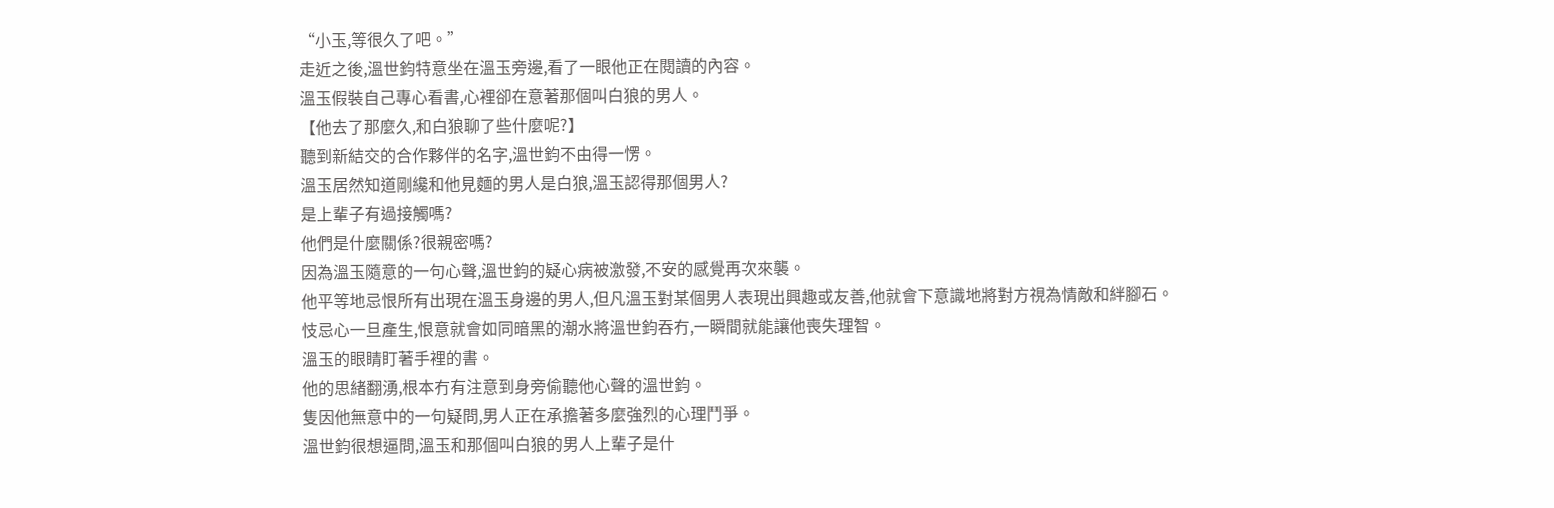“小玉,等很久了吧。”
走近之後,溫世鈞特意坐在溫玉旁邊,看了一眼他正在閱讀的內容。
溫玉假裝自己專心看書,心裡卻在意著那個叫白狼的男人。
【他去了那麼久,和白狼聊了些什麼呢?】
聽到新結交的合作夥伴的名字,溫世鈞不由得一愣。
溫玉居然知道剛纔和他見麵的男人是白狼,溫玉認得那個男人?
是上輩子有過接觸嗎?
他們是什麼關係?很親密嗎?
因為溫玉隨意的一句心聲,溫世鈞的疑心病被激發,不安的感覺再次來襲。
他平等地忌恨所有出現在溫玉身邊的男人,但凡溫玉對某個男人表現出興趣或友善,他就會下意識地將對方視為情敵和絆腳石。
忮忌心一旦產生,恨意就會如同暗黑的潮水將溫世鈞吞冇,一瞬間就能讓他喪失理智。
溫玉的眼睛盯著手裡的書。
他的思緒翻湧,根本冇有注意到身旁偷聽他心聲的溫世鈞。
隻因他無意中的一句疑問,男人正在承擔著多麼強烈的心理鬥爭。
溫世鈞很想逼問,溫玉和那個叫白狼的男人上輩子是什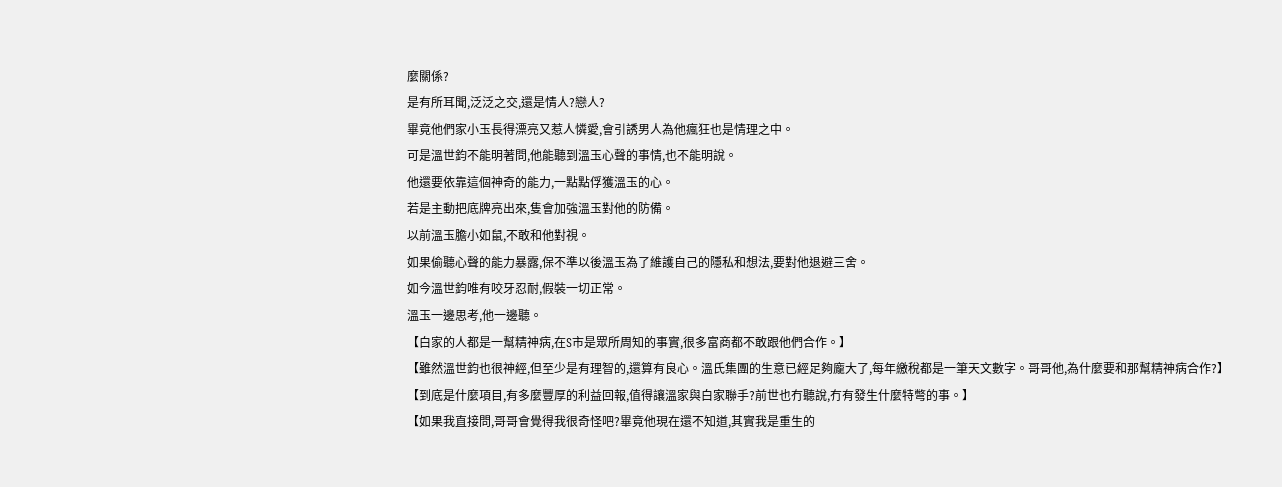麼關係?
是有所耳聞,泛泛之交,還是情人?戀人?
畢竟他們家小玉長得漂亮又惹人憐愛,會引誘男人為他瘋狂也是情理之中。
可是溫世鈞不能明著問,他能聽到溫玉心聲的事情,也不能明說。
他還要依靠這個神奇的能力,一點點俘獲溫玉的心。
若是主動把底牌亮出來,隻會加強溫玉對他的防備。
以前溫玉膽小如鼠,不敢和他對視。
如果偷聽心聲的能力暴露,保不準以後溫玉為了維護自己的隱私和想法,要對他退避三舍。
如今溫世鈞唯有咬牙忍耐,假裝一切正常。
溫玉一邊思考,他一邊聽。
【白家的人都是一幫精神病,在S市是眾所周知的事實,很多富商都不敢跟他們合作。】
【雖然溫世鈞也很神經,但至少是有理智的,還算有良心。溫氏集團的生意已經足夠龐大了,每年繳稅都是一筆天文數字。哥哥他,為什麼要和那幫精神病合作?】
【到底是什麼項目,有多麼豐厚的利益回報,值得讓溫家與白家聯手?前世也冇聽說,冇有發生什麼特彆的事。】
【如果我直接問,哥哥會覺得我很奇怪吧?畢竟他現在還不知道,其實我是重生的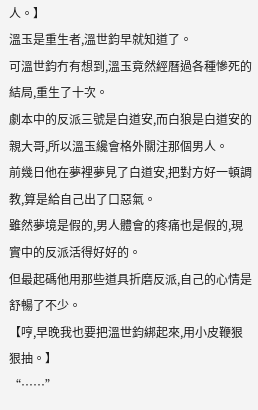人。】
溫玉是重生者,溫世鈞早就知道了。
可溫世鈞冇有想到,溫玉竟然經曆過各種慘死的結局,重生了十次。
劇本中的反派三號是白道安,而白狼是白道安的親大哥,所以溫玉纔會格外關注那個男人。
前幾日他在夢裡夢見了白道安,把對方好一頓調教,算是給自己出了口惡氣。
雖然夢境是假的,男人體會的疼痛也是假的,現實中的反派活得好好的。
但最起碼他用那些道具折磨反派,自己的心情是舒暢了不少。
【哼,早晚我也要把溫世鈞綁起來,用小皮鞭狠狠抽。】
“……”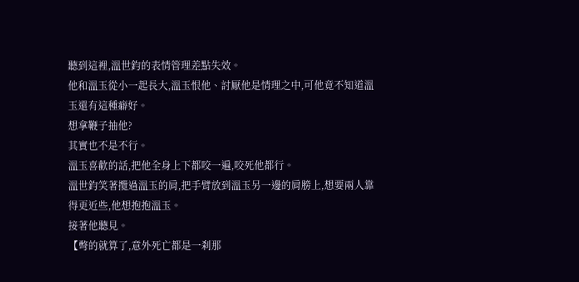聽到這裡,溫世鈞的表情管理差點失效。
他和溫玉從小一起長大,溫玉恨他、討厭他是情理之中,可他竟不知道溫玉還有這種癖好。
想拿鞭子抽他?
其實也不是不行。
溫玉喜歡的話,把他全身上下都咬一遍,咬死他都行。
溫世鈞笑著攬過溫玉的肩,把手臂放到溫玉另一邊的肩膀上,想要兩人靠得更近些,他想抱抱溫玉。
接著他聽見。
【彆的就算了,意外死亡都是一刹那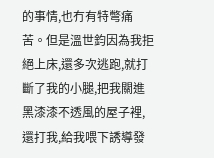的事情,也冇有特彆痛苦。但是溫世鈞因為我拒絕上床,還多次逃跑,就打斷了我的小腿,把我關進黑漆漆不透風的屋子裡,還打我,給我喂下誘導發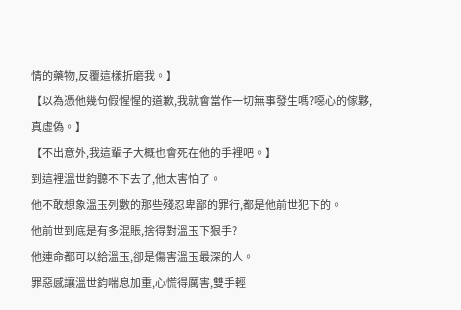情的藥物,反覆這樣折磨我。】
【以為憑他幾句假惺惺的道歉,我就會當作一切無事發生嗎?噁心的傢夥,真虛偽。】
【不出意外,我這輩子大概也會死在他的手裡吧。】
到這裡溫世鈞聽不下去了,他太害怕了。
他不敢想象溫玉列數的那些殘忍卑鄙的罪行,都是他前世犯下的。
他前世到底是有多混賬,捨得對溫玉下狠手?
他連命都可以給溫玉,卻是傷害溫玉最深的人。
罪惡感讓溫世鈞喘息加重,心慌得厲害,雙手輕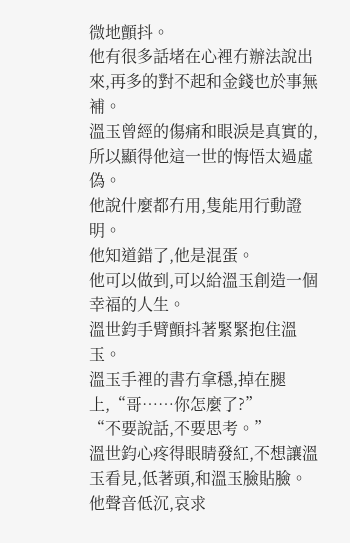微地顫抖。
他有很多話堵在心裡冇辦法說出來,再多的對不起和金錢也於事無補。
溫玉曾經的傷痛和眼淚是真實的,所以顯得他這一世的悔悟太過虛偽。
他說什麼都冇用,隻能用行動證明。
他知道錯了,他是混蛋。
他可以做到,可以給溫玉創造一個幸福的人生。
溫世鈞手臂顫抖著緊緊抱住溫玉。
溫玉手裡的書冇拿穩,掉在腿上,“哥……你怎麼了?”
“不要說話,不要思考。”
溫世鈞心疼得眼睛發紅,不想讓溫玉看見,低著頭,和溫玉臉貼臉。
他聲音低沉,哀求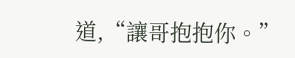道,“讓哥抱抱你。”